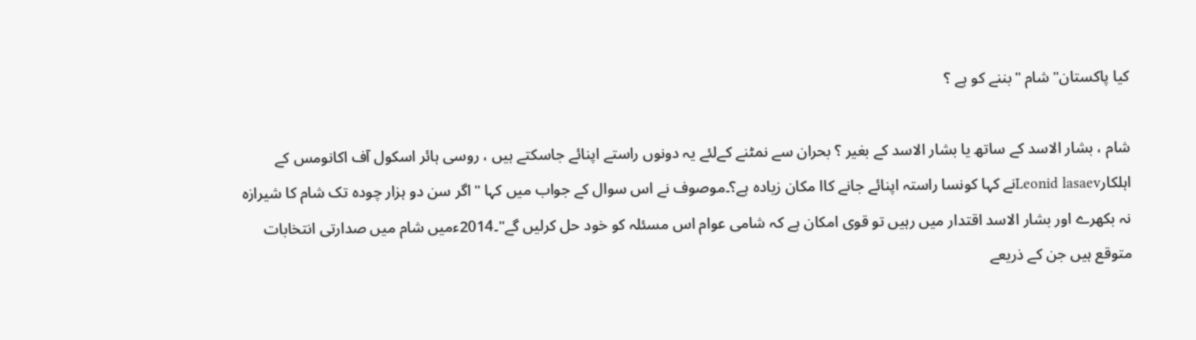کیا پاکستان" شام "بننے کو ہے ؟

شام ، بشار الاسد کے ساتھ یا بشار الاسد کے بغیر ؟ بحران سے نمٹنے کےلئے یہ دونوں راستے اپنائے جاسکتے ہیں ، روسی ہائر اسکول آف اکانومس کے اہلکارLeonid lasaevنے کہا کونسا راستہ اپنائے جانے کاا مکان زیادہ ہے؟۔موصوف نے اس سوال کے جواب میں کہا "اگر سن دو ہزار چودہ تک شام کا شیرازہ نہ بکھرے اور بشار الاسد اقتدار میں رہیں تو قوی امکان ہے کہ شامی عوام اس مسئلہ کو خود حل کرلیں گے"۔2014ءمیں شام میں صدارتی انتخابات متوقع ہیں جن کے ذریعے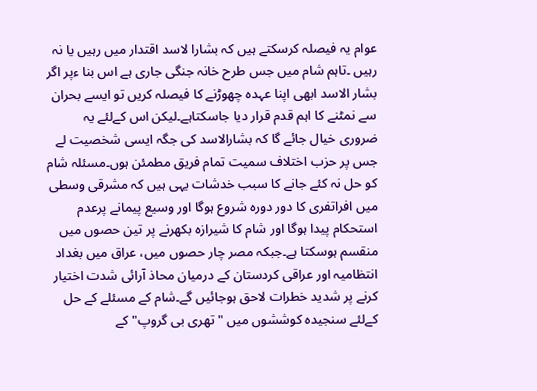عوام یہ فیصلہ کرسکتے ہیں کہ بشارا لاسد اقتدار میں رہیں یا نہ رہیں ۔تاہم شام میں جس طرح خانہ جنگی جاری ہے اس بنا ءپر اگر بشار الاسد ابھی اپنا عہدہ چھوڑنے کا فیصلہ کریں تو ایسے بحران سے نمٹنے کا اہم قدم قرار دیا جاسکتاہے۔لیکن اس کےلئے یہ ضروری خیال جائے گا کہ بشارالاسد کی جگہ ایسی شخصیت لے جس پر حزب اختلاف سمیت تمام فریق مطمئن ہوں۔مسئلہ شام کو حل نہ کئے جانے کا سبب خدشات یہی ہیں کہ مشرقی وسطی میں افراتفری کا دور دورہ شروع ہوگا اور وسیع پیمانے پرعدم استحکام پیدا ہوگا اور شام کا شیرازہ بکھرنے پر تین حصوں میں منقسم ہوسکتا ہے۔جبکہ مصر چار حصوں میں، عراق میں بغداد انتظامیہ اور عراقی کردستان کے درمیان محاذ آرائی شدت اختیار کرنے پر شدید خطرات لاحق ہوجائیں گے۔شام کے مسئلے کے حل کےلئے سنجیدہ کوششوں میں "تھری بی گروپ" کے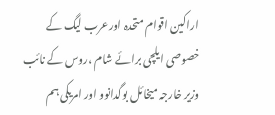اراکین اقوام متحدہ اورعرب لیگ کے خصوصی ایلچی برائے شام ،روس کے نائب وزیر خارجہ میخائل بوگدانوو اور امریکی ہم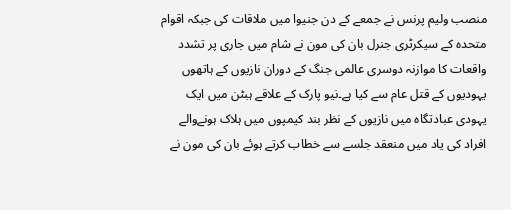منصب ولیم پرنس نے جمعے کے دن جنیوا میں ملاقات کی جبکہ اقوام متحدہ کے سیکرٹری جنرل بان کی مون نے شام میں جاری پر تشدد واقعات کا موازنہ دوسری عالمی جنگ کے دوران نازیوں کے ہاتھوں یہودیوں کے قتل عام سے کیا ہے۔نیو پارک کے علاقے ہبٹن میں ایک یہودی عبادتگاہ میں نازیوں کے نظر بند کیمپوں میں ہلاک ہونےوالے افراد کی یاد میں منعقد جلسے سے خطاب کرتے ہوئے بان کی مون نے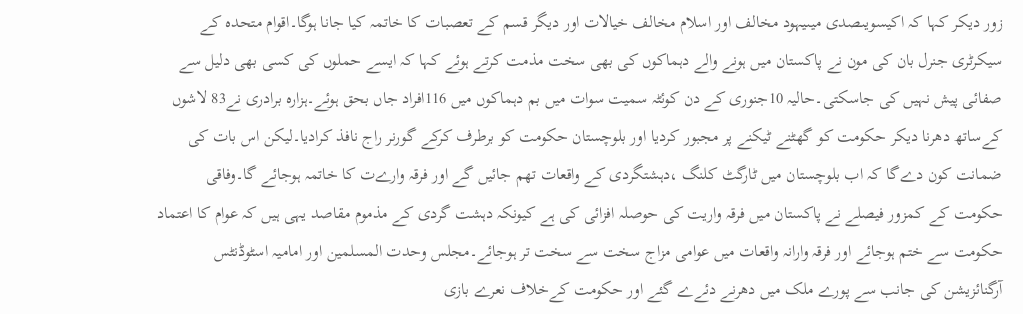زور دیکر کہا کہ اکیسویںصدی میںیہود مخالف اور اسلام مخالف خیالات اور دیگر قسم کے تعصبات کا خاتمہ کیا جانا ہوگا۔اقوام متحدہ کے سیکرٹری جنرل بان کی مون نے پاکستان میں ہونے والے دہماکوں کی بھی سخت مذمت کرتے ہوئے کہا کہ ایسے حملوں کی کسی بھی دلیل سے صفائی پیش نہیں کی جاسکتی۔حالیہ 10جنوری کے دن کوئٹہ سمیت سوات میں بم دہماکوں میں 116افراد جاں بحق ہوئے۔ہزارہ برادری نے83 لاشوں کےساتھ دھرنا دیکر حکومت کو گھٹنے ٹیکنے پر مجبور کردیا اور بلوچستان حکومت کو برطرف کرکے گورنر راج نافذ کرادیا۔لیکن اس بات کی ضمانت کون دےگا کہ اب بلوچستان میں ٹارگٹ کلنگ ،دہشتگردی کے واقعات تھم جائیں گے اور فرقہ وارےت کا خاتمہ ہوجائے گا۔وفاقی حکومت کے کمزور فیصلے نے پاکستان میں فرقہ واریت کی حوصلہ افزائی کی ہے کیونکہ دہشت گردی کے مذموم مقاصد یہی ہیں کہ عوام کا اعتماد حکومت سے ختم ہوجائے اور فرقہ وارانہ واقعات میں عوامی مزاج سخت سے سخت تر ہوجائے۔مجلس وحدت المسلمین اور امامیہ اسٹوڈنٹس آرگنائزیشن کی جانب سے پورے ملک میں دھرنے دئےے گئے اور حکومت کےخلاف نعرے بازی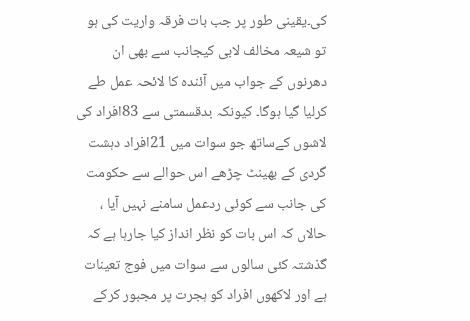کی۔یقینی طور پر جب بات فرقہ واریت کی ہو تو شیعہ مخالف لابی کیجانب سے بھی ان دھرنوں کے جواب میں آئندہ کا لائحہ عمل طے کرلیا گیا ہوگا۔ کیونکہ بدقسمتی سے 83افراد کی لاشوں کےساتھ جو سوات میں 21افراد دہشت گردی کے بھینٹ چڑھے اس حوالے سے حکومت کی جانب سے کوئی ردعمل سامنے نہیں آیا ، حالاں کہ اس بات کو نظر انداز کیا جارہا ہے کہ گذشتہ کئی سالوں سے سوات میں فوج تعینات ہے اور لاکھوں افراد کو ہجرت پر مجبور کرکے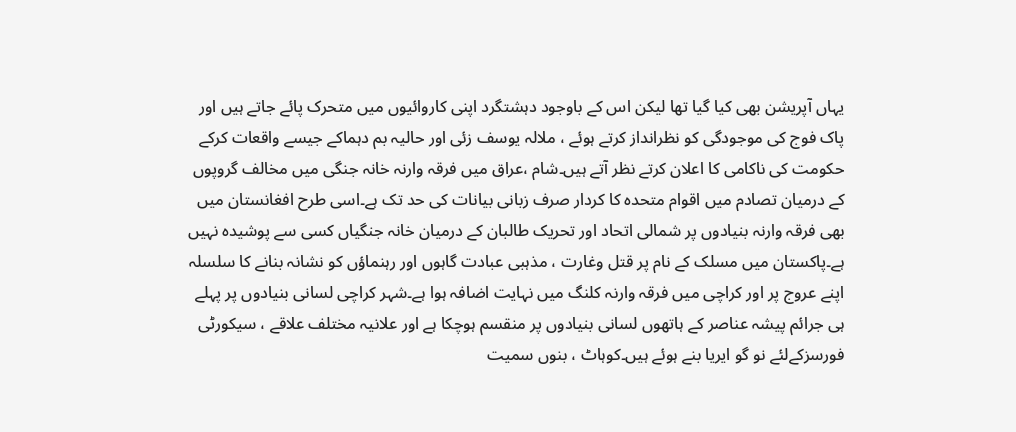یہاں آپریشن بھی کیا گیا تھا لیکن اس کے باوجود دہشتگرد اپنی کاروائیوں میں متحرک پائے جاتے ہیں اور پاک فوج کی موجودگی کو نظرانداز کرتے ہوئے ، ملالہ یوسف زئی اور حالیہ بم دہماکے جیسے واقعات کرکے حکومت کی ناکامی کا اعلان کرتے نظر آتے ہیں۔شام ،عراق میں فرقہ وارنہ خانہ جنگی میں مخالف گروپوں کے درمیان تصادم میں اقوام متحدہ کا کردار صرف زبانی بیانات کی حد تک ہے۔اسی طرح افغانستان میں بھی فرقہ وارنہ بنیادوں پر شمالی اتحاد اور تحریک طالبان کے درمیان خانہ جنگیاں کسی سے پوشیدہ نہیں ہے۔پاکستان میں مسلک کے نام پر قتل وغارت ، مذہبی عبادت گاہوں اور رہنماؤں کو نشانہ بنانے کا سلسلہ اپنے عروج پر اور کراچی میں فرقہ وارنہ کلنگ میں نہایت اضافہ ہوا ہے۔شہر کراچی لسانی بنیادوں پر پہلے ہی جرائم پیشہ عناصر کے ہاتھوں لسانی بنیادوں پر منقسم ہوچکا ہے اور علانیہ مختلف علاقے ، سیکورٹی فورسزکےلئے نو گو ایریا بنے ہوئے ہیں۔کوہاٹ ، بنوں سمیت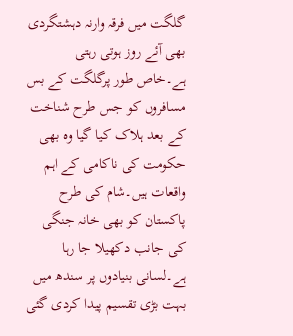گلگت میں فرقہ وارنہ دہشتگردی بھی آئے روز ہوتی رہتی ہے۔خاص طور پرگلگت کے بس مسافروں کو جس طرح شناخت کے بعد ہلاک کیا گیا وہ بھی حکومت کی ناکامی کے اہم واقعات ہیں۔شام کی طرح پاکستان کو بھی خانہ جنگی کی جانب دکھیلا جا رہا ہے۔لسانی بنیادوں پر سندھ میں بہت بڑی تقسیم پیدا کردی گئی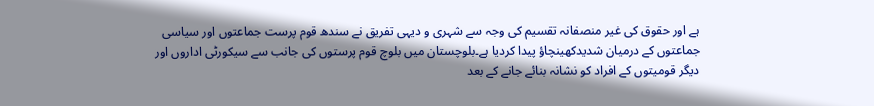ہے اور حقوق کی غیر منصفانہ تقسیم کی وجہ سے شہری و دیہی تفریق نے سندھ قوم پرست جماعتوں اور سیاسی جماعتوں کے درمیان شدیدکھینچاؤ پیدا کردیا ہے۔بلوچستان میں بلوچ قوم پرستوں کی جانب سے سیکورٹی اداروں اور دیگر قومیتوں کے افراد کو نشانہ بنائے جانے کے بعد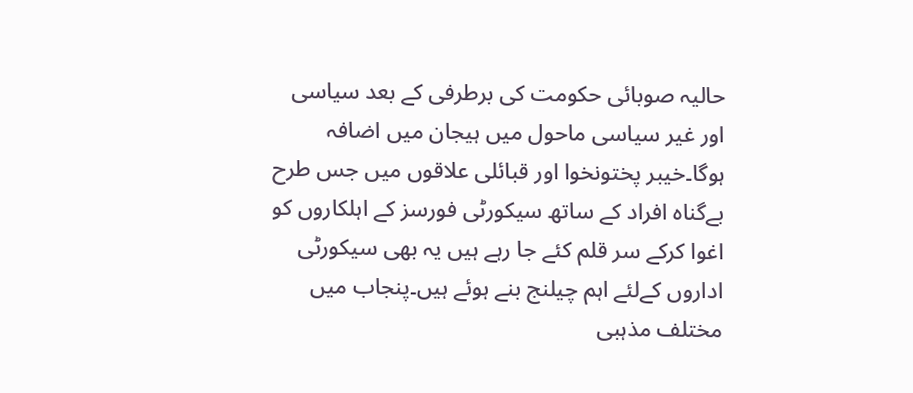حالیہ صوبائی حکومت کی برطرفی کے بعد سیاسی اور غیر سیاسی ماحول میں ہیجان میں اضافہ ہوگا۔خیبر پختونخوا اور قبائلی علاقوں میں جس طرح بےگناہ افراد کے ساتھ سیکورٹی فورسز کے اہلکاروں کو اغوا کرکے سر قلم کئے جا رہے ہیں یہ بھی سیکورٹی اداروں کےلئے اہم چیلنج بنے ہوئے ہیں۔پنجاب میں مختلف مذہبی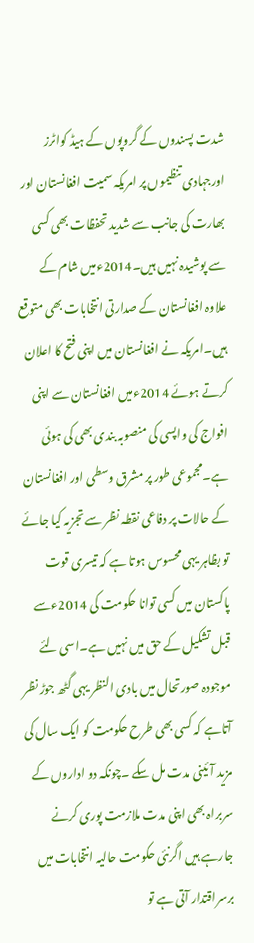شدت پسندوں کے گروپوں کے ہیڈ کواٹرز اورجہادی تنظیموں پر امریکہ سمیت افغانستان اور بھارت کی جانب سے شدید تحفظات بھی کسی سے پوشیدہ نہیں ہیں۔2014ءمیں شام کے علاوہ افغانستان کے صدارتی انتخابات بھی متوقع ہیں۔امریکہ نے افغانستان میں اپنی فتح کا اعلان کرتے ہوئے 2014ءمیں افغانستان سے اپنی افواج کی واپسی کی منصوبہ بندی بھی کی ہوئی ہے۔مجموعی طور پر مشرق وسطی اور افغانستان کے حالات پر دفاعی نقطہ نظر سے تجزیہ کیا جائے تو بظاہر یہی محسوس ہوتا ہے کہ تیسری قوت پاکستان میں کسی توانا حکومت کی 2014ءسے قبل تشکیل کے حق میں نہیں ہے۔اسی لئے موجودہ صورتحال میں بادی النظر یہی گٹھ جوڑ نظر آتاہے کہ کسی بھی طرح حکومت کو ایک سال کی مزید آئینی مدت مل سکے ۔چونکہ دو اداروں کے سربراہ بھی اپنی مدت ملازمت پوری کرنے جارہے ہیں اگرنئی حکومت حالیہ انتخابات میں برسراقتدار آتی ہے تو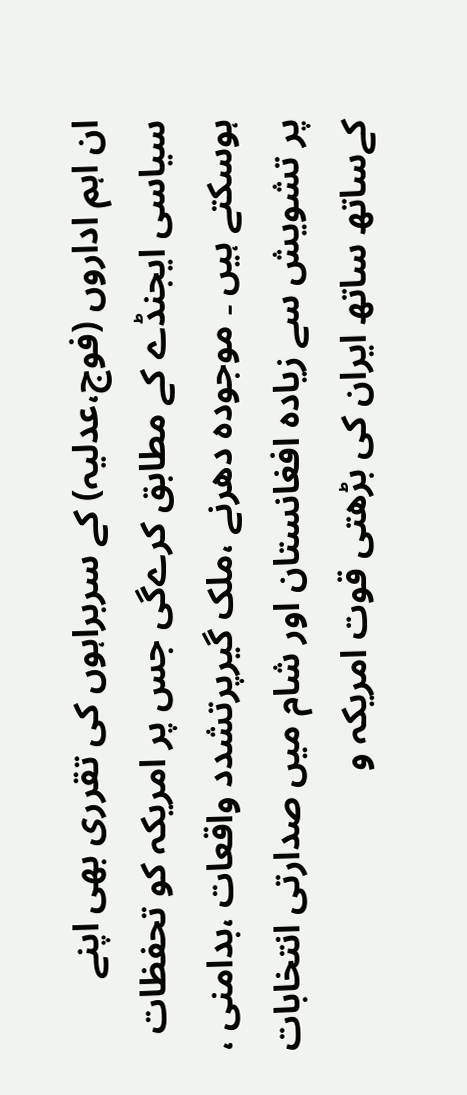ان اہم اداروں (فوج،عدلیہ) کے سربراہوں کی تقرری بھی اپنے سیاسی ایجنڈے کے مطابق کرےگی جس پر امریکہ کو تحفظات ہوسکتے ہیں ۔ موجودہ دھرنے ،ملک گیرپرتشدد واقعات ،بدامنی ، پر تشویش سے زیادہ افغانستان اور شام میں صدارتی انتخابات کےساتھ ساتھ ایران کی بڑھتی قوت امریکہ و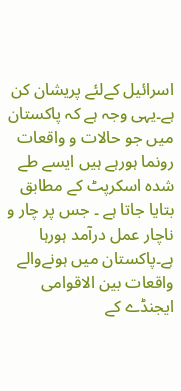اسرائیل کےلئے پریشان کن ہے۔یہی وجہ ہے کہ پاکستان میں جو حالات و واقعات رونما ہورہے ہیں ایسے طے شدہ اسکرپٹ کے مطابق بتایا جاتا ہے ۔ جس پر چار و ناچار عمل درآمد ہورہا ہے۔پاکستان میں ہونےوالے واقعات بین الاقوامی ایجنڈے کے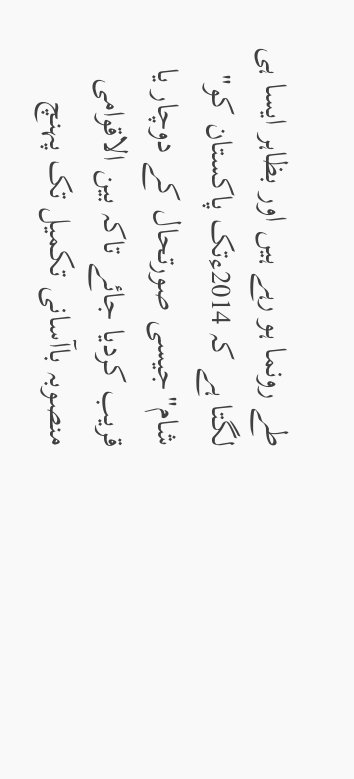طے رونما ہو رہے ہیں اور بظاہر ایسا ہی لگتا ہے کہ 2014ءتک پاکستان کو" شام"جیسی صورتحال کے دوچار یا قریب کردیا جائے تاکہ بین الاقوامی منصوبہ باآسانی تکمیل تک پہنچ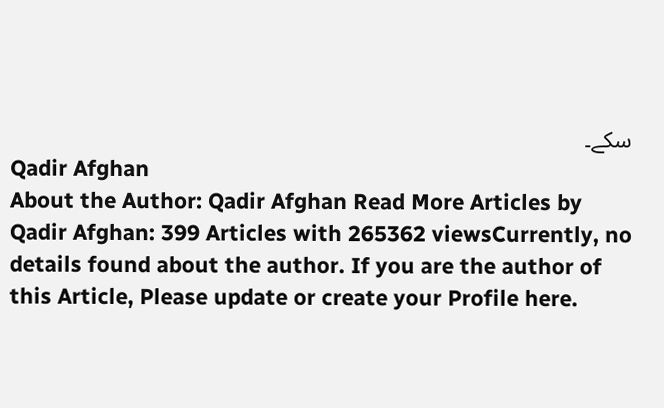سکے۔
Qadir Afghan
About the Author: Qadir Afghan Read More Articles by Qadir Afghan: 399 Articles with 265362 viewsCurrently, no details found about the author. If you are the author of this Article, Please update or create your Profile here.